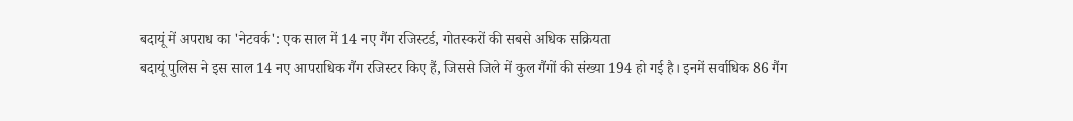बदायूं में अपराध का 'नेटवर्क': एक साल में 14 नए गैंग रजिस्टर्ड, गोतस्करों की सबसे अधिक सक्रियता
बदायूं पुलिस ने इस साल 14 नए आपराधिक गैंग रजिस्टर किए हैं, जिससे जिले में कुल गैंगों की संख्या 194 हो गई है। इनमें सर्वाधिक 86 गैंग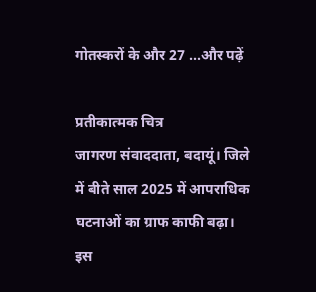गोतस्करों के और 27 ...और पढ़ें

प्रतीकात्मक चित्र
जागरण संवाददाता, बदायूं। जिले में बीते साल 2025 में आपराधिक घटनाओं का ग्राफ काफी बढ़ा। इस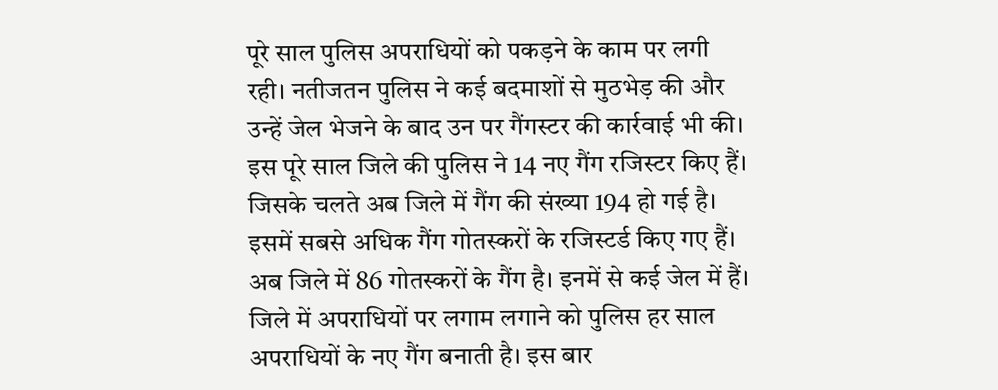पूरे साल पुलिस अपराधियों को पकड़ने के काम पर लगी रही। नतीजतन पुलिस ने कई बदमाशों से मुठभेड़ की और उन्हें जेल भेजने के बाद उन पर गैंगस्टर की कार्रवाई भी की। इस पूरे साल जिले की पुलिस ने 14 नए गैंग रजिस्टर किए हैं। जिसके चलते अब जिले में गैंग की संख्या 194 हो गई है।
इसमें सबसे अधिक गैंग गोतस्करों के रजिस्टर्ड किए गए हैं। अब जिले में 86 गोतस्करों के गैंग है। इनमें से कई जेल में हैं। जिले में अपराधियों पर लगाम लगाने को पुलिस हर साल अपराधियों के नए गैंग बनाती है। इस बार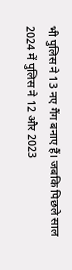भी पुलिस ने 13 नए गैंग बनाए हैं। जबकि पिछले साल 2024 में पुलिस ने 12 और 2023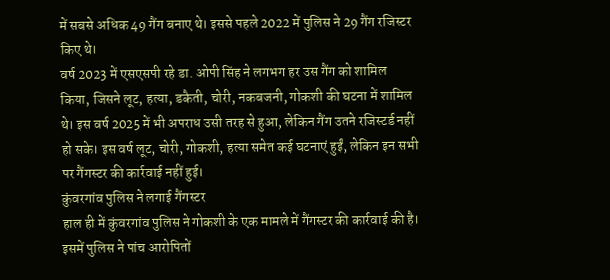में सबसे अधिक 49 गैंग बनाए थे। इससे पहले 2022 में पुलिस ने 29 गैंग रजिस्टर किए थे।
वर्ष 2023 में एसएसपी रहे डा. ओपी सिंह ने लगभग हर उस गैंग को शामिल किया, जिसने लूट, हत्या, डकैती, चोरी, नकबजनी, गोकशी की घटना में शामिल थे। इस वर्ष 2025 में भी अपराध उसी तरह से हुआ, लेकिन गैंग उतने रजिस्टर्ड नहीं हो सके। इस वर्ष लूट, चोरी, गोकशी, हत्या समेत कई घटनाएं हुईं, लेकिन इन सभी पर गैंगस्टर की कार्रवाई नहीं हुई।
कुंवरगांव पुलिस ने लगाई गैंगस्टर
हाल ही में कुंवरगांव पुलिस ने गोकशी के एक मामले में गैंगस्टर की कार्रवाई की है। इसमें पुलिस ने पांच आरोपितों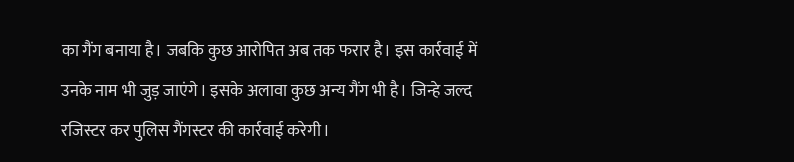का गैंग बनाया है। जबकि कुछ आरोपित अब तक फरार है। इस कार्रवाई में उनके नाम भी जुड़ जाएंगे। इसके अलावा कुछ अन्य गैंग भी है। जिन्हे जल्द रजिस्टर कर पुलिस गैंगस्टर की कार्रवाई करेगी।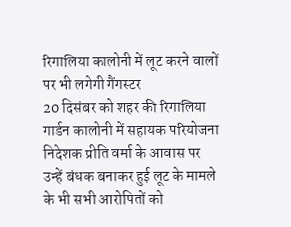रिगालिया कालोनी में लूट करने वालों पर भी लगेगी गैंगस्टर
20 दिसंबर को शहर की रिगालिया गार्डन कालोनी में सहायक परियोजना निदेशक प्रीति वर्मा के आवास पर उन्हें बंधक बनाकर हुई लूट के मामले के भी सभी आरोपितों को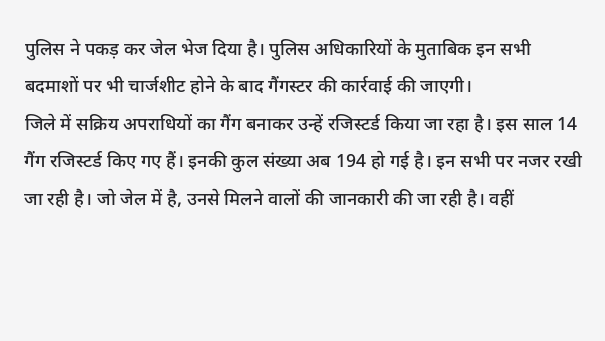पुलिस ने पकड़ कर जेल भेज दिया है। पुलिस अधिकारियों के मुताबिक इन सभी बदमाशों पर भी चार्जशीट होने के बाद गैंगस्टर की कार्रवाई की जाएगी।
जिले में सक्रिय अपराधियों का गैंग बनाकर उन्हें रजिस्टर्ड किया जा रहा है। इस साल 14 गैंग रजिस्टर्ड किए गए हैं। इनकी कुल संख्या अब 194 हो गई है। इन सभी पर नजर रखी जा रही है। जो जेल में है, उनसे मिलने वालों की जानकारी की जा रही है। वहीं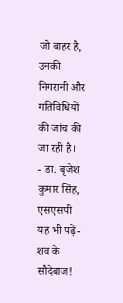जो बाहर है, उनकी निगरानी और गतिविधियों की जांच की जा रही है।
- डा. बृजेश कुमार सिंह, एसएसपी
यह भी पढ़ें- शव के सौदेबाज!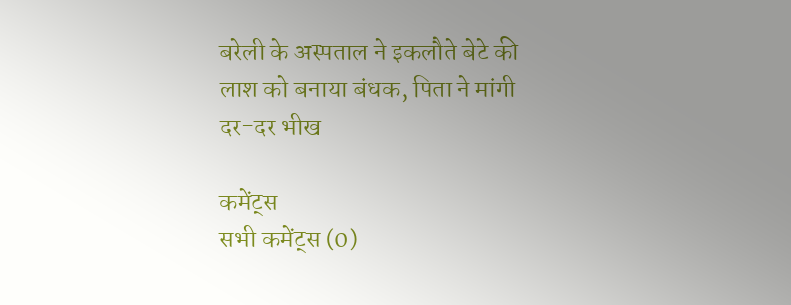बरेली के अस्पताल ने इकलौते बेटे की लाश को बनाया बंधक, पिता ने मांगी दर-दर भीख

कमेंट्स
सभी कमेंट्स (0)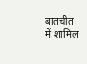बातचीत में शामिल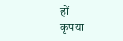हों
कृपया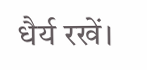धैर्य रखें।